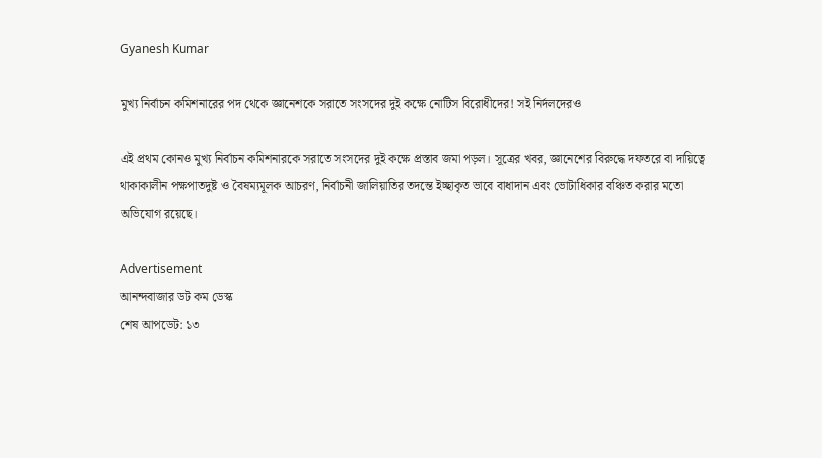Gyanesh Kumar

মুখ্য নির্বাচন কমিশনারের পদ থেকে জ্ঞানেশকে সরাতে সংসদের দুই কক্ষে নোটিস বিরোধীদের! সই নির্দলদেরও

এই প্রথম কোনও মুখ্য নির্বাচন কমিশনারকে সরাতে সংসদের দুই কক্ষে প্রস্তাব জমা পড়ল। সূত্রের খবর, জ্ঞানেশের বিরুদ্ধে দফতরে বা দায়িত্বে থাকাকালীন পক্ষপাতদুষ্ট ও বৈষম্যমূলক আচরণ, নির্বাচনী জালিয়াতির তদন্তে ইচ্ছাকৃত ভাবে বাধাদান এবং ভোটাধিকার বঞ্চিত করার মতো অভিযোগ রয়েছে।

Advertisement
আনন্দবাজার ডট কম ডেস্ক
শেষ আপডেট: ১৩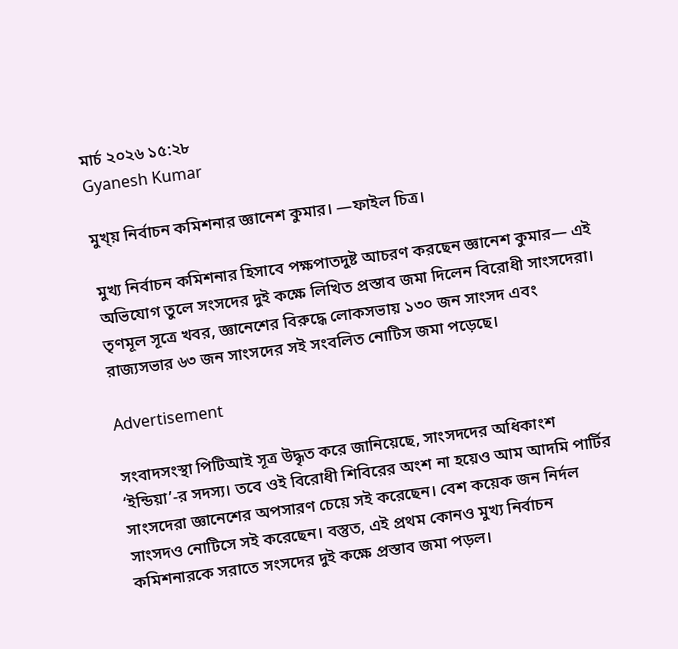মার্চ ২০২৬ ১৫:২৮
Gyanesh Kumar

মুখ্য় নির্বাচন কমিশনার জ্ঞানেশ কুমার। —ফাইল চিত্র।

মুখ্য নির্বাচন কমিশনার হিসাবে পক্ষপাতদুষ্ট আচরণ করছেন জ্ঞানেশ কুমার— এই অভিযোগ তুলে সংসদের দুই কক্ষে লিখিত প্রস্তাব জমা দিলেন বিরোধী সাংসদেরা। তৃণমূল সূত্রে খবর, জ্ঞানেশের বিরুদ্ধে লোকসভায় ১৩০ জন সাংসদ এবং রাজ্যসভার ৬৩ জন সাংসদের সই সংবলিত নোটিস জমা পড়েছে।

Advertisement

সংবাদসংস্থা পিটিআই সূত্র উদ্ধৃত করে জানিয়েছে, সাংসদদের অধিকাংশ ‘ইন্ডিয়া’-র সদস্য। তবে ওই বিরোধী শিবিরের অংশ না হয়েও আম আদমি পার্টির সাংসদেরা জ্ঞানেশের অপসারণ চেয়ে সই করেছেন। বেশ কয়েক জন নির্দল সাংসদও নোটিসে সই করেছেন। বস্তুত, এই প্রথম কোনও মুখ্য নির্বাচন কমিশনারকে সরাতে সংসদের দুই কক্ষে প্রস্তাব জমা পড়ল।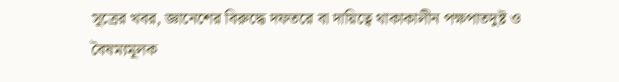সূত্রের খবর, জ্ঞানেশের বিরুদ্ধে দফতরে বা দায়িত্বে থাকাকালীন পক্ষপাতদুষ্ট ও বৈষম্যমূলক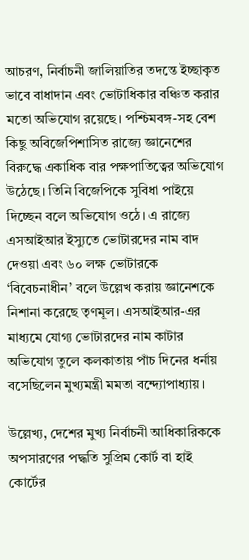আচরণ, নির্বাচনী জালিয়াতির তদন্তে ইচ্ছাকৃত ভাবে বাধাদান এবং ভোটাধিকার বঞ্চিত করার মতো অভিযোগ রয়েছে। পশ্চিমবঙ্গ-সহ বেশ কিছু অবিজেপিশাসিত রাজ্যে জ্ঞানেশের বিরুদ্ধে একাধিক বার পক্ষপাতিত্বের অভিযোগ উঠেছে। তিনি বিজেপিকে সুবিধা পাইয়ে দিচ্ছেন বলে অভিযোগ ওঠে। এ রাজ্যে এসআইআর ইস্যুতে ভোটারদের নাম বাদ দেওয়া এবং ৬০ লক্ষ ভোটারকে ‘বিবেচনাধীন’ বলে উল্লেখ করায় জ্ঞানেশকে নিশানা করেছে তৃণমূল। এসআইআর-এর মাধ্যমে যোগ্য ভোটারদের নাম কাটার অভিযোগ তুলে কলকাতায় পাঁচ দিনের ধর্নায় বসেছিলেন মুখ্যমন্ত্রী মমতা বন্দ্যোপাধ্যায়।

উল্লেখ্য, দেশের মুখ্য নির্বাচনী আধিকারিককে অপসারণের পদ্ধতি সুপ্রিম কোর্ট বা হাই কোর্টের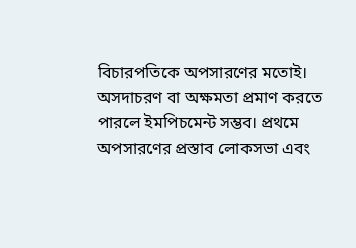বিচারপতিকে অপসারণের মতোই। অসদাচরণ বা অক্ষমতা প্রমাণ করতে পারলে ইমপিচমেন্ট সম্ভব। প্রথমে অপসারণের প্রস্তাব লোকসভা এবং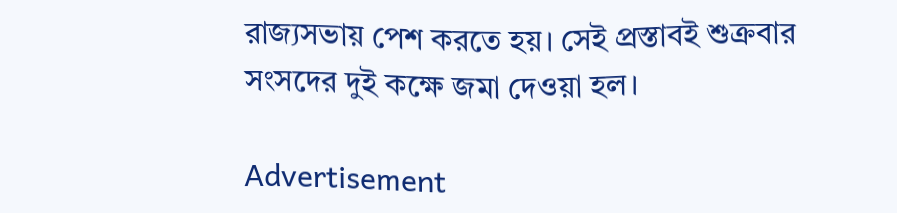রাজ্যসভায় পেশ করতে হয়। সেই প্রস্তাবই শুক্রবার সংসদের দুই কক্ষে জমা দেওয়া হল।

Advertisement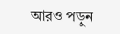আরও পড়ুন